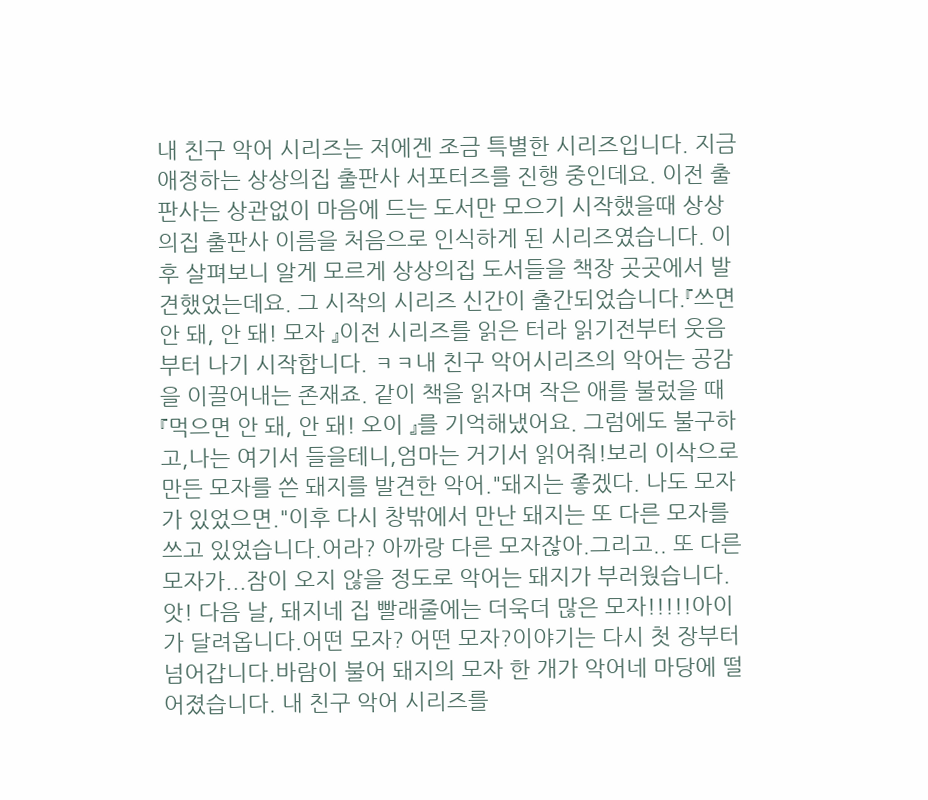내 친구 악어 시리즈는 저에겐 조금 특별한 시리즈입니다. 지금 애정하는 상상의집 출판사 서포터즈를 진행 중인데요. 이전 출판사는 상관없이 마음에 드는 도서만 모으기 시작했을때 상상의집 출판사 이름을 처음으로 인식하게 된 시리즈였습니다. 이후 살펴보니 알게 모르게 상상의집 도서들을 책장 곳곳에서 발견했었는데요. 그 시작의 시리즈 신간이 출간되었습니다.『쓰면 안 돼, 안 돼! 모자 』이전 시리즈를 읽은 터라 읽기전부터 웃음부터 나기 시작합니다. ㅋㅋ내 친구 악어시리즈의 악어는 공감을 이끌어내는 존재죠. 같이 책을 읽자며 작은 애를 불렀을 때 『먹으면 안 돼, 안 돼! 오이 』를 기억해냈어요. 그럼에도 불구하고,나는 여기서 들을테니,엄마는 거기서 읽어줘!보리 이삭으로 만든 모자를 쓴 돼지를 발견한 악어."돼지는 좋겠다. 나도 모자가 있었으면."이후 다시 창밖에서 만난 돼지는 또 다른 모자를 쓰고 있었습니다.어라? 아까랑 다른 모자잖아.그리고.. 또 다른 모자가...잠이 오지 않을 정도로 악어는 돼지가 부러웠습니다.앗! 다음 날, 돼지네 집 빨래줄에는 더욱더 많은 모자!!!!!아이가 달려옵니다.어떤 모자? 어떤 모자?이야기는 다시 첫 장부터 넘어갑니다.바람이 불어 돼지의 모자 한 개가 악어네 마당에 떨어졌습니다. 내 친구 악어 시리즈를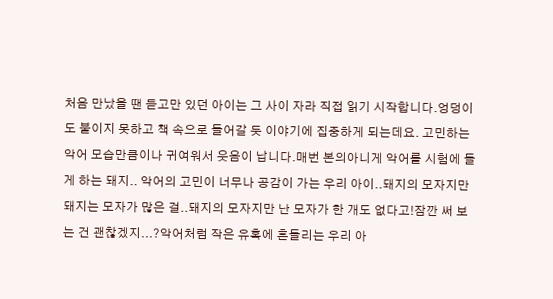처음 만났을 땐 듣고만 있던 아이는 그 사이 자라 직접 읽기 시작합니다.엉덩이도 붙이지 못하고 책 속으로 들어갈 듯 이야기에 집중하게 되는데요. 고민하는 악어 모습만큼이나 귀여워서 웃음이 납니다.매번 본의아니게 악어를 시험에 들게 하는 돼지.. 악어의 고민이 너무나 공감이 가는 우리 아이..돼지의 모자지만 돼지는 모자가 많은 걸..돼지의 모자지만 난 모자가 한 개도 없다고!잠깐 써 보는 건 괜찮겠지...?악어처럼 작은 유혹에 흔들리는 우리 아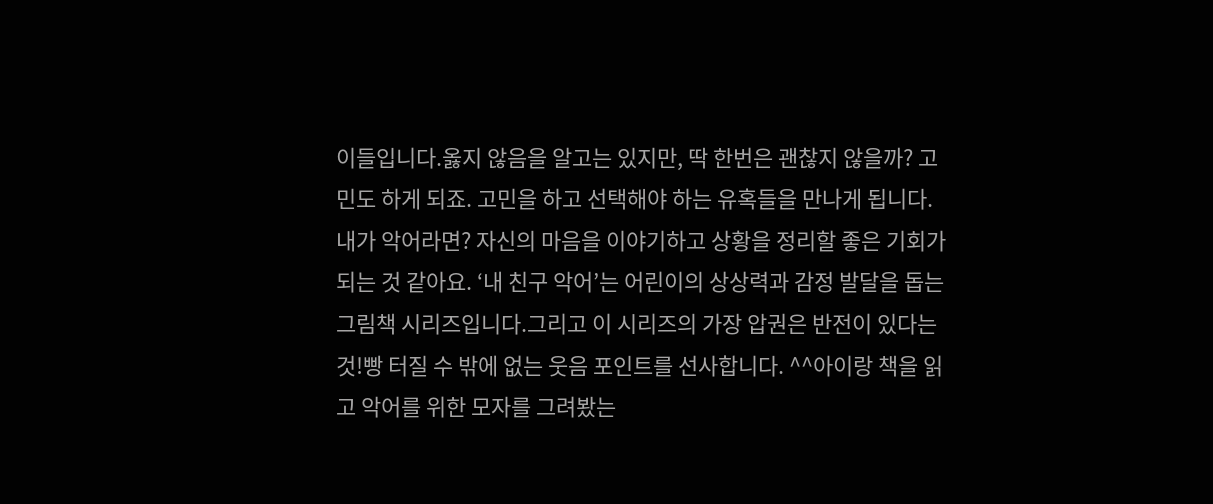이들입니다.옳지 않음을 알고는 있지만, 딱 한번은 괜찮지 않을까? 고민도 하게 되죠. 고민을 하고 선택해야 하는 유혹들을 만나게 됩니다. 내가 악어라면? 자신의 마음을 이야기하고 상황을 정리할 좋은 기회가 되는 것 같아요. ‘내 친구 악어’는 어린이의 상상력과 감정 발달을 돕는 그림책 시리즈입니다.그리고 이 시리즈의 가장 압권은 반전이 있다는 것!빵 터질 수 밖에 없는 웃음 포인트를 선사합니다. ^^아이랑 책을 읽고 악어를 위한 모자를 그려봤는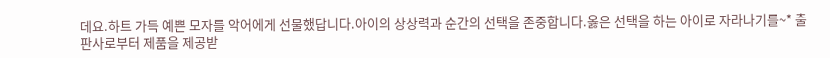데요.하트 가득 예쁜 모자를 악어에게 선물했답니다.아이의 상상력과 순간의 선택을 존중합니다.옳은 선택을 하는 아이로 자라나기를~* 출판사로부터 제품을 제공받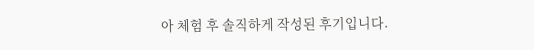아 체험 후 솔직하게 작성된 후기입니다.